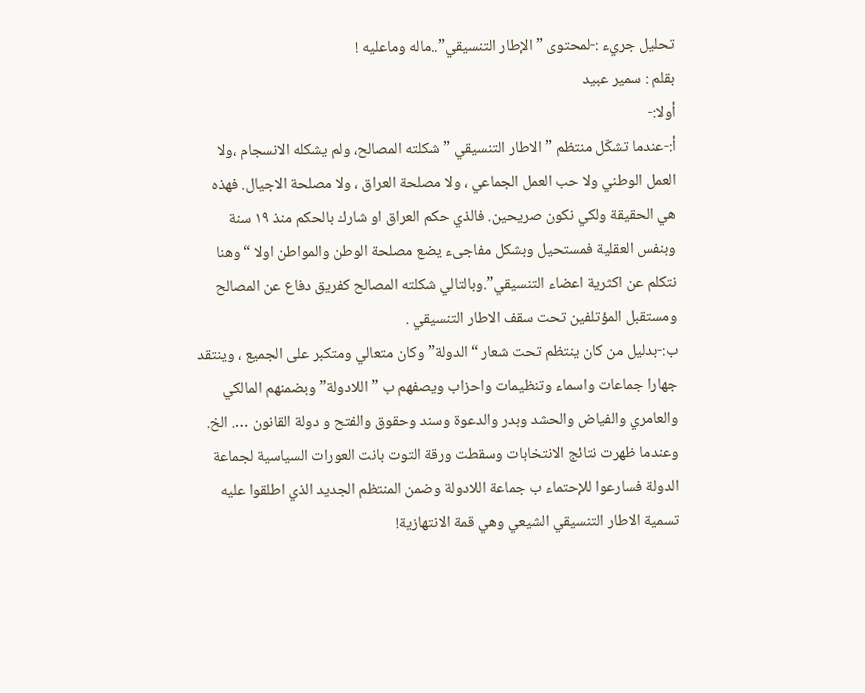تحليل جريء :-لمحتوى ” الإطار التنسيقي”..ماله وماعليه !
بقلم : سمير عبيد
أولا:-
أ:-عندما تشكّل منتظم ” الاطار التنسيقي ” شكلته المصالح، ولم يشكله الانسجام ،ولا العمل الوطني ولا حب العمل الجماعي ، ولا مصلحة العراق ، ولا مصلحة الاجيال. فهذه هي الحقيقة ولكي نكون صريحين. فالذي حكم العراق او شارك بالحكم منذ ١٩ سنة وبنفس العقلية فمستحيل وبشكل مفاجىء يضع مصلحة الوطن والمواطن اولا “وهنا نتكلم عن اكثرية اعضاء التنسيقي”.وبالتالي شكلته المصالح كفريق دفاع عن المصالح ومستقبل المؤتلفين تحت سقف الاطار التنسيقي .
ب:-بدليل من كان ينتظم تحت شعار “الدولة” وكان متعالي ومتكبر على الجميع ، وينتقد جهارا جماعات واسماء وتنظيمات واحزاب ويصفهم ب ” اللادولة” وبضمنهم المالكي والعامري والفياض والحشد وبدر والدعوة وسند وحقوق والفتح و دولة القانون …. الخ. وعندما ظهرت نتائج الانتخابات وسقطت ورقة التوت بانت العورات السياسية لجماعة الدولة فسارعوا للإحتماء ب جماعة اللادولة وضمن المنتظم الجديد الذي اطلقوا عليه تسمية الاطار التنسيقي الشيعي وهي قمة الانتهازية!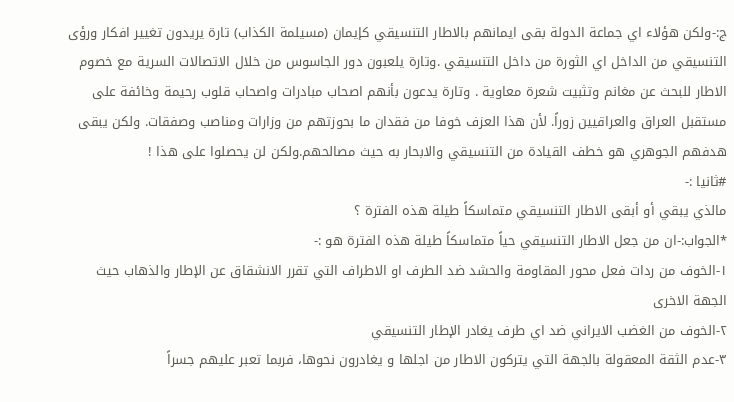ج:-ولكن هؤلاء اي جماعة الدولة بقى ايمانهم بالاطار التنسيقي كإيمان (مسيلمة الكذاب) تارة يريدون تغيير افكار ورؤى التنسيقي من الداخل اي الثورة من داخل التنسيقي .وتارة يلعبون دور الجاسوس من خلال الاتصالات السرية مع خصوم الاطار للبحث عن مغانم وتثبيت شعرة معاوية . وتارة يدعون بأنهم اصحاب مبادرات واصحاب قلوب رحيمة وخائفة على مستقبل العراق والعراقيين زوراً. لأن هذا العزف خوفا من فقدان ما بحوزتهم من وزارات ومناصب وصفقات. ولكن يبقى هدفهم الجوهري هو خطف القيادة من التنسيقي والابحار به حيث مصالحهم.ولكن لن يحصلوا على هذا !
#ثانيا :-
مالذي يبقي أو أبقى الاطار التنسيقي متماسكاً طيلة هذه الفترة ؟
*الجواب:-ان من جعل الاطار التنسيقي حياً متماسكاً طيلة هذه الفترة هو :-
١-الخوف من ردات فعل محور المقاومة والحشد ضد الطرف او الاطراف التي تقرر الانشقاق عن الإطار والذهاب حيث الجهة الاخرى
٢-الخوف من الغضب الايراني ضد اي طرف يغادر الإطار التنسيقي
٣-عدم الثقة المعقولة بالجهة التي يتركون الاطار من اجلها و يغادرون نحوها، فربما تعبر عليهم جسراً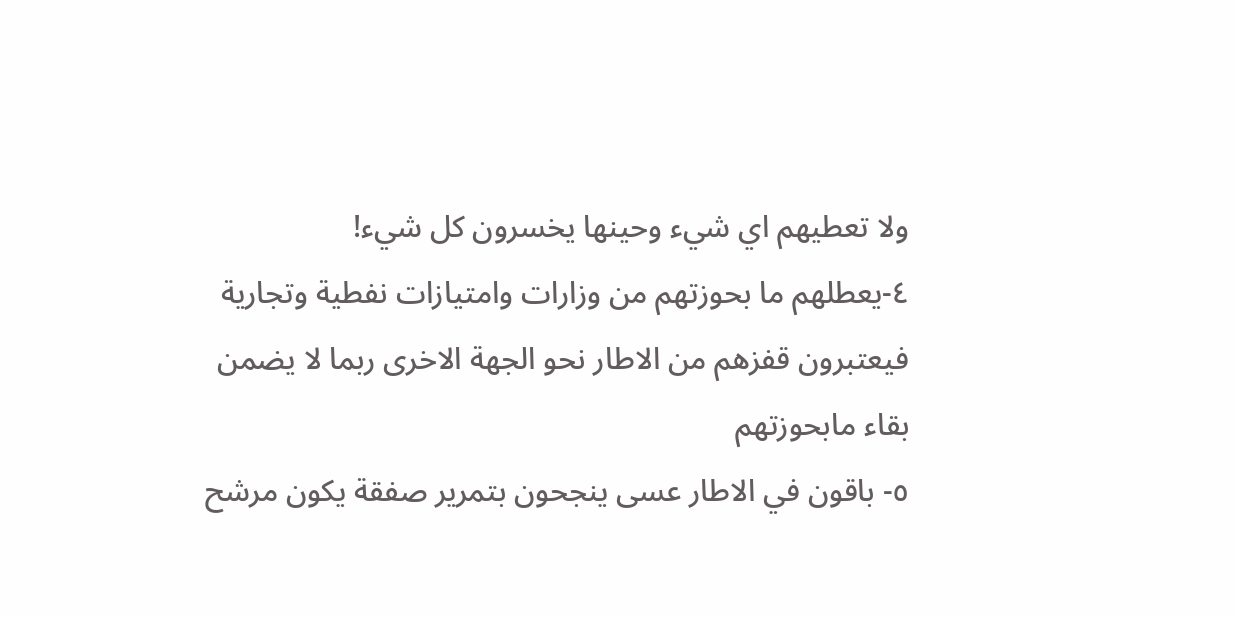ولا تعطيهم اي شيء وحينها يخسرون كل شيء!
٤-يعطلهم ما بحوزتهم من وزارات وامتيازات نفطية وتجارية فيعتبرون قفزهم من الاطار نحو الجهة الاخرى ربما لا يضمن بقاء مابحوزتهم
٥- باقون في الاطار عسى ينجحون بتمرير صفقة يكون مرشح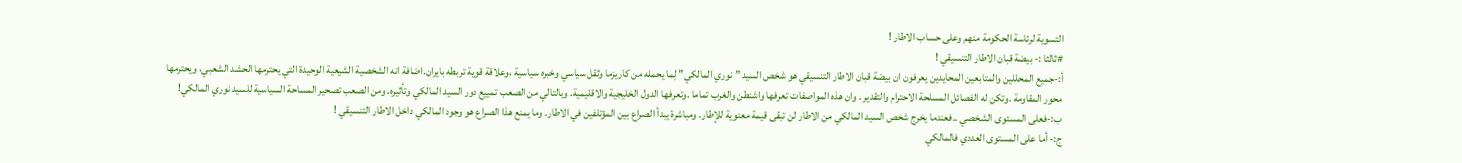التسوية لرئاسة الحكومة منهم وعلى حساب الاطار !
#ثالثا :- بيضة قبان الاطار التنسيقي !
أ:-جميع المحللين والمتابعين المحايدين يعرفون ان بيضة قبان الاطار التنسيقي هو شخص السيد ” نوري المالكي” لِما يحمله من كاريزما وثقل سياسي وخبره سياسية ،وعلاقة قوية تربطه بايران.اضافة انه الشخصية الشيعية الوحيدة التي يحترمها الحشد الشعبي، ويحترمها محور المقاومة .وتكن له الفصائل المسلحة الاحترام والتقدير . وان هذه المواصفات تعرفها واشنطن والغرب تماما .وتعرفها الدول الخليجية والاقليمية. وبالتالي من الصعب تمييع دور السيد المالكي وتأثيره. ومن الصعب تصحير المساحة السياسية للسيد نوري المالكي!
ب:-فعلى المستوى الشخصي ..فعندما يخرج شخص السيد المالكي من الاطار لن تبقى قيمة معنوية للإطار. ومباشرة يبدأ الصراع بين المؤتلفين في الاطار. وما يمنع هذا الصراع هو وجود المالكي داخل الاطار التنسيقي !
ج:- أما على المستوى العددي فالمالكي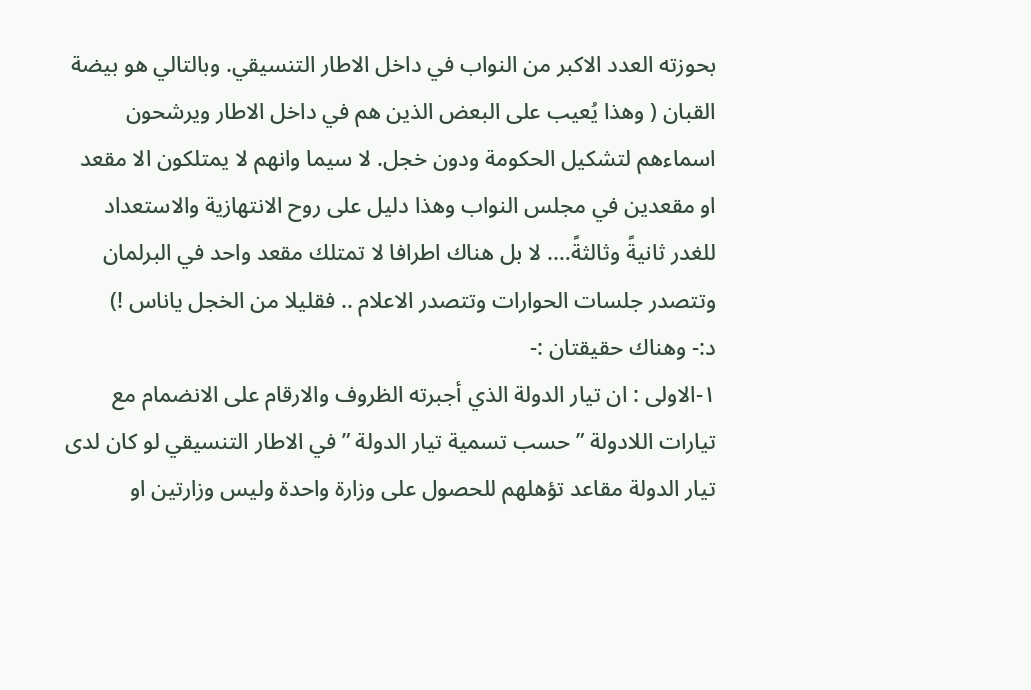بحوزته العدد الاكبر من النواب في داخل الاطار التنسيقي. وبالتالي هو بيضة القبان ( وهذا يُعيب على البعض الذين هم في داخل الاطار ويرشحون اسماءهم لتشكيل الحكومة ودون خجل. لا سيما وانهم لا يمتلكون الا مقعد او مقعدين في مجلس النواب وهذا دليل على روح الانتهازية والاستعداد للغدر ثانيةً وثالثةً…. لا بل هناك اطرافا لا تمتلك مقعد واحد في البرلمان وتتصدر جلسات الحوارات وتتصدر الاعلام .. فقليلا من الخجل ياناس !)
د:- وهناك حقيقتان :-
١-الاولى : ان تيار الدولة الذي أجبرته الظروف والارقام على الانضمام مع تيارات اللادولة ” حسب تسمية تيار الدولة ” في الاطار التنسيقي لو كان لدى تيار الدولة مقاعد تؤهلهم للحصول على وزارة واحدة وليس وزارتين او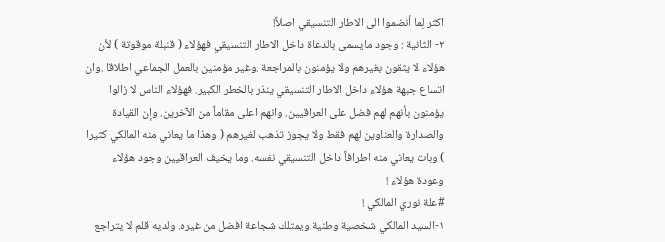اكثر لِما أنضموا الى الاطار التنسيقي اصلاً!
٢- الثانية : وجود مايسمى بالدعاة داخل الاطار التنسيقي فهؤلاء ( قنبلة موقوتة ) لأن هؤلاء لا يثقون بغيرهم ولا يؤمنون بالمراجعة .وغير مؤمنين بالعمل الجماعي اطلاقا .وان اتساع جبهة هؤلاء داخل الاطار التنسيقي ينذر بالخطر الكبير. فهؤلاء الناس لا زالوا يؤمنون بأنهم لهم فضل على العراقيين. وانهم اعلى مقاماً من الآخرين. وإن القيادة والصدارة والعناوين لهم فقط ولا يجوز تذهب لغيرهم ( وهذا ما يعاني منه المالكي كثيرا ) وبات يعاني منه اطرافاً داخل التنسيقي نفسه. وما يخيف العراقيين وجود هؤلاء وعودة هؤلاء !
#علة نوري المالكي !
١-السيد المالكي شخصية وطنية ويمتلك شجاعة افضل من غيره. ولديه قلم لا يتراجع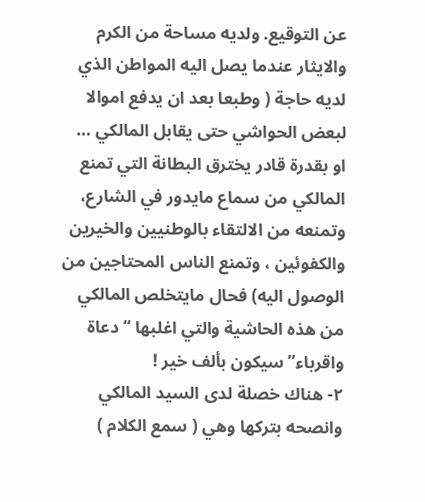عن التوقيع. ولديه مساحة من الكرم والايثار عندما يصل اليه المواطن الذي لديه حاجة ( وطبعا بعد ان يدفع اموالا لبعض الحواشي حتى يقابل المالكي … او بقدرة قادر يخترق البطانة التي تمنع المالكي من سماع مايدور في الشارع، وتمنعه من الالتقاء بالوطنيين والخيرين والكفوئين ، وتمنع الناس المحتاجين من الوصول اليه) فحال مايتخلص المالكي من هذه الحاشية والتي اغلبها “دعاة واقرباء”سيكون بألف خير !
٢- هناك خصلة لدى السيد المالكي وانصحه بتركها وهي ( سمع الكلام )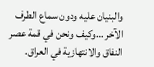والبنيان عليه ودون سماع الطرف الآخر …وكيف ونحن في قمة عصر النفاق والانتهازية في العراق.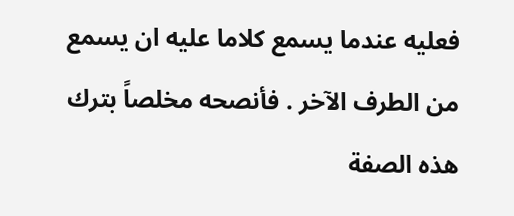فعليه عندما يسمع كلاما عليه ان يسمع من الطرف الآخر . فأنصحه مخلصاً بترك هذه الصفة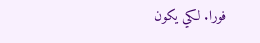فورا. لكي يكون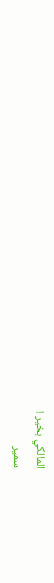المالكي بخير !
سمير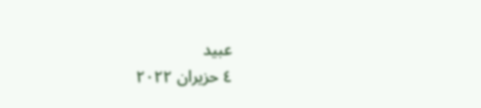عبيد
٤ حزيران ٢٠٢٢